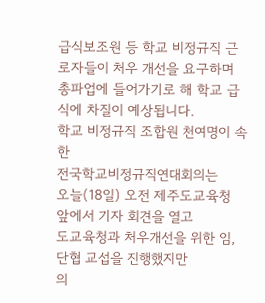급식보조원 등 학교 비정규직 근로자들이 처우 개선을 요구하며
총파업에 들어가기로 해 학교 급식에 차질이 예상됩니다.
학교 비정규직 조합원 천여명이 속한
전국학교비정규직연대회의는
오늘(18일) 오전 제주도교육청 앞에서 기자 회견을 열고
도교육청과 처우개선을 위한 임,단협 교섭을 진행했지만
의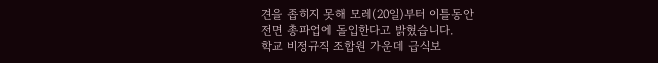견을 좁히지 못해 모레(20일)부터 이틀동안
전면 총파업에 돌입한다고 밝혔습니다.
학교 비정규직 조합원 가운데 급식보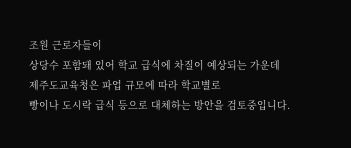조원 근로자들이
상당수 포함돼 있어 학교 급식에 차질이 예상되는 가운데
제주도교육청은 파업 규모에 따라 학교별로
빵이나 도시락 급식 등으로 대체하는 방안을 검토중입니다.